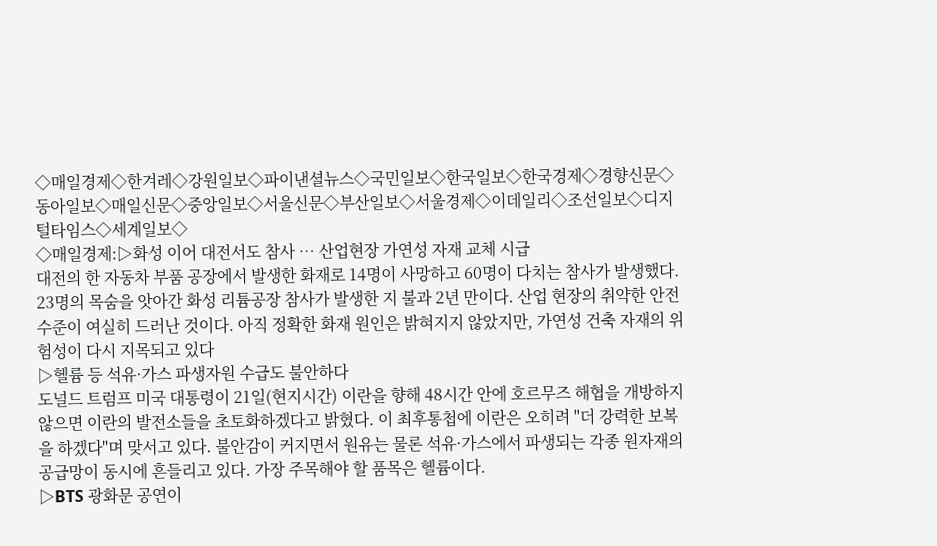◇매일경제◇한겨레◇강원일보◇파이낸셜뉴스◇국민일보◇한국일보◇한국경제◇경향신문◇동아일보◇매일신문◇중앙일보◇서울신문◇부산일보◇서울경제◇이데일리◇조선일보◇디지털타임스◇세계일보◇
◇매일경제:▷화성 이어 대전서도 참사 … 산업현장 가연성 자재 교체 시급
대전의 한 자동차 부품 공장에서 발생한 화재로 14명이 사망하고 60명이 다치는 참사가 발생했다. 23명의 목숨을 앗아간 화성 리튬공장 참사가 발생한 지 불과 2년 만이다. 산업 현장의 취약한 안전 수준이 여실히 드러난 것이다. 아직 정확한 화재 원인은 밝혀지지 않았지만, 가연성 건축 자재의 위험성이 다시 지목되고 있다
▷헬륨 등 석유·가스 파생자원 수급도 불안하다
도널드 트럼프 미국 대통령이 21일(현지시간) 이란을 향해 48시간 안에 호르무즈 해협을 개방하지 않으면 이란의 발전소들을 초토화하겠다고 밝혔다. 이 최후통첩에 이란은 오히려 "더 강력한 보복을 하겠다"며 맞서고 있다. 불안감이 커지면서 원유는 물론 석유·가스에서 파생되는 각종 원자재의 공급망이 동시에 흔들리고 있다. 가장 주목해야 할 품목은 헬륨이다.
▷BTS 광화문 공연이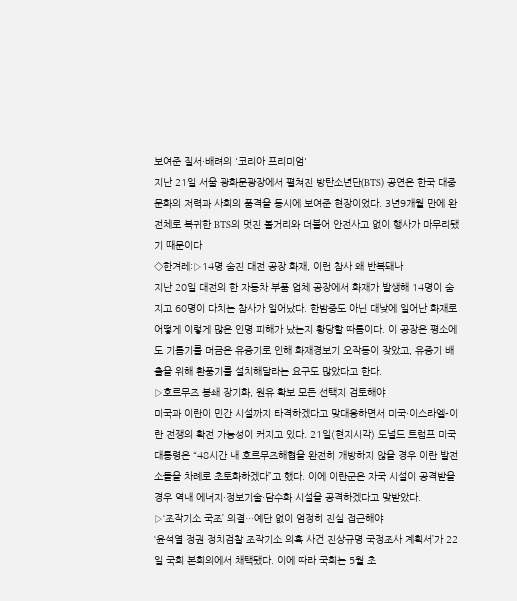보여준 질서·배려의 '코리아 프리미엄'
지난 21일 서울 광화문광장에서 펼쳐진 방탄소년단(BTS) 공연은 한국 대중문화의 저력과 사회의 품격을 동시에 보여준 현장이었다. 3년9개월 만에 완전체로 복귀한 BTS의 멋진 볼거리와 더불어 안전사고 없이 행사가 마무리됐기 때문이다
◇한겨레:▷14명 숨진 대전 공장 화재, 이런 참사 왜 반복돼나
지난 20일 대전의 한 자동차 부품 업체 공장에서 화재가 발생해 14명이 숨지고 60명이 다치는 참사가 일어났다. 한밤중도 아닌 대낮에 일어난 화재로 어떻게 이렇게 많은 인명 피해가 났는지 황당할 따름이다. 이 공장은 평소에도 기름기를 머금은 유증기로 인해 화재경보기 오작동이 잦았고, 유증기 배출을 위해 환풍기를 설치해달라는 요구도 많았다고 한다.
▷호르무즈 봉쇄 장기화, 원유 확보 모든 선택지 검토해야
미국과 이란이 민간 시설까지 타격하겠다고 맞대응하면서 미국·이스라엘-이란 전쟁의 확전 가능성이 커지고 있다. 21일(현지시각) 도널드 트럼프 미국 대통령은 “48시간 내 호르무즈해협을 완전히 개방하지 않을 경우 이란 발전소들을 차례로 초토화하겠다”고 했다. 이에 이란군은 자국 시설이 공격받을 경우 역내 에너지·정보기술·담수화 시설을 공격하겠다고 맞받았다.
▷‘조작기소 국조’ 의결…예단 없이 엄정히 진실 접근해야
‘윤석열 정권 정치검찰 조작기소 의혹 사건 진상규명 국정조사 계획서’가 22일 국회 본회의에서 채택됐다. 이에 따라 국회는 5월 초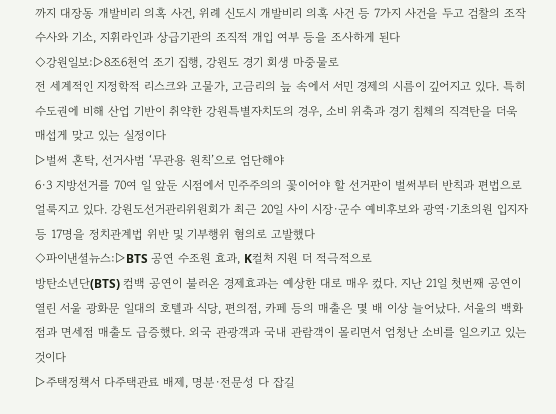까지 대장동 개발비리 의혹 사건, 위례 신도시 개발비리 의혹 사건 등 7가지 사건을 두고 검찰의 조작수사와 기소, 지휘라인과 상급기관의 조직적 개입 여부 등을 조사하게 된다
◇강원일보:▷8조6천억 조기 집행, 강원도 경기 회생 마중물로
전 세계적인 지정학적 리스크와 고물가, 고금리의 늪 속에서 서민 경제의 시름이 깊어지고 있다. 특히 수도권에 비해 산업 기반이 취약한 강원특별자치도의 경우, 소비 위축과 경기 침체의 직격탄을 더욱 매섭게 맞고 있는 실정이다
▷벌써 혼탁, 선거사범 ‘무관용 원칙’으로 엄단해야
6·3 지방선거를 70여 일 앞둔 시점에서 민주주의의 꽃이어야 할 선거판이 벌써부터 반칙과 편법으로 얼룩지고 있다. 강원도선거관리위원회가 최근 20일 사이 시장·군수 예비후보와 광역·기초의원 입지자 등 17명을 정치관계법 위반 및 기부행위 혐의로 고발했다
◇파이낸셜뉴스:▷BTS 공연 수조원 효과, K컬처 지원 더 적극적으로
방탄소년단(BTS) 컴백 공연이 불러온 경제효과는 예상한 대로 매우 컸다. 지난 21일 첫번째 공연이 열린 서울 광화문 일대의 호텔과 식당, 편의점, 카페 등의 매출은 몇 배 이상 늘어났다. 서울의 백화점과 면세점 매출도 급증했다. 외국 관광객과 국내 관람객이 몰리면서 엄청난 소비를 일으키고 있는 것이다
▷주택정책서 다주택관료 배제, 명분·전문성 다 잡길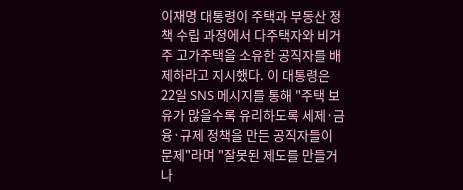이재명 대통령이 주택과 부동산 정책 수립 과정에서 다주택자와 비거주 고가주택을 소유한 공직자를 배제하라고 지시했다. 이 대통령은 22일 SNS 메시지를 통해 "주택 보유가 많을수록 유리하도록 세제·금융·규제 정책을 만든 공직자들이 문제"라며 "잘못된 제도를 만들거나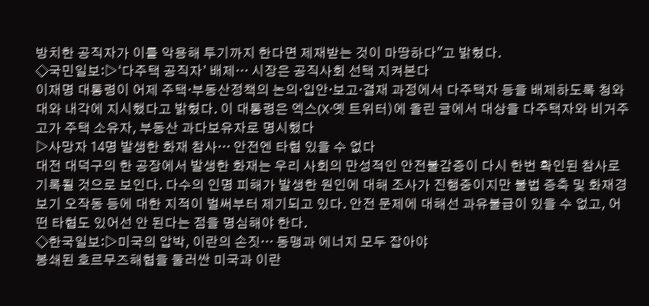방치한 공직자가 이를 악용해 투기까지 한다면 제재받는 것이 마땅하다"고 밝혔다.
◇국민일보:▷‘다주택 공직자’ 배제… 시장은 공직사회 선택 지켜본다
이재명 대통령이 어제 주택·부동산정책의 논의·입안·보고·결재 과정에서 다주택자 등을 배제하도록 청와대와 내각에 지시했다고 밝혔다. 이 대통령은 엑스(X·옛 트위터)에 올린 글에서 대상을 다주택자와 비거주 고가 주택 소유자, 부동산 과다보유자로 명시했다
▷사망자 14명 발생한 화재 참사… 안전엔 타협 있을 수 없다
대전 대덕구의 한 공장에서 발생한 화재는 우리 사회의 만성적인 안전불감증이 다시 한번 확인된 참사로 기록될 것으로 보인다. 다수의 인명 피해가 발생한 원인에 대해 조사가 진행중이지만 불법 증축 및 화재경보기 오작동 등에 대한 지적이 벌써부터 제기되고 있다. 안전 문제에 대해선 과유불급이 있을 수 없고, 어떤 타협도 있어선 안 된다는 점을 명심해야 한다.
◇한국일보:▷미국의 압박, 이란의 손짓… 동맹과 에너지 모두 잡아야
봉쇄된 호르무즈해협을 둘러싼 미국과 이란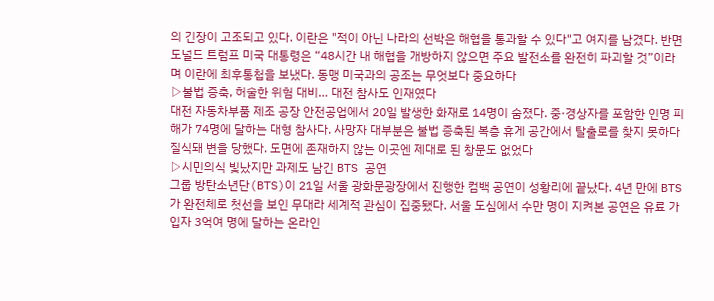의 긴장이 고조되고 있다. 이란은 "적이 아닌 나라의 선박은 해협을 통과할 수 있다"고 여지를 남겼다. 반면 도널드 트럼프 미국 대통령은 “48시간 내 해협을 개방하지 않으면 주요 발전소를 완전히 파괴할 것”이라며 이란에 최후통첩을 보냈다. 동맹 미국과의 공조는 무엇보다 중요하다
▷불법 증축, 허술한 위험 대비… 대전 참사도 인재였다
대전 자동차부품 제조 공장 안전공업에서 20일 발생한 화재로 14명이 숨졌다. 중·경상자를 포함한 인명 피해가 74명에 달하는 대형 참사다. 사망자 대부분은 불법 증축된 복층 휴게 공간에서 탈출로를 찾지 못하다 질식돼 변을 당했다. 도면에 존재하지 않는 이곳엔 제대로 된 창문도 없었다
▷시민의식 빛났지만 과제도 남긴 BTS 공연
그룹 방탄소년단(BTS)이 21일 서울 광화문광장에서 진행한 컴백 공연이 성황리에 끝났다. 4년 만에 BTS가 완전체로 첫선을 보인 무대라 세계적 관심이 집중됐다. 서울 도심에서 수만 명이 지켜본 공연은 유료 가입자 3억여 명에 달하는 온라인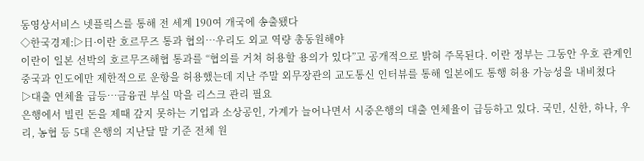동영상서비스 넷플릭스를 통해 전 세계 190여 개국에 송출됐다
◇한국경제:▷日·이란 호르무즈 통과 협의…우리도 외교 역량 총동원해야
이란이 일본 선박의 호르무즈해협 통과를 “협의를 거쳐 허용할 용의가 있다”고 공개적으로 밝혀 주목된다. 이란 정부는 그동안 우호 관계인 중국과 인도에만 제한적으로 운항을 허용했는데 지난 주말 외무장관의 교도통신 인터뷰를 통해 일본에도 통행 허용 가능성을 내비쳤다
▷대출 연체율 급등…금융권 부실 막을 리스크 관리 필요
은행에서 빌린 돈을 제때 갚지 못하는 기업과 소상공인, 가계가 늘어나면서 시중은행의 대출 연체율이 급등하고 있다. 국민, 신한, 하나, 우리, 농협 등 5대 은행의 지난달 말 기준 전체 원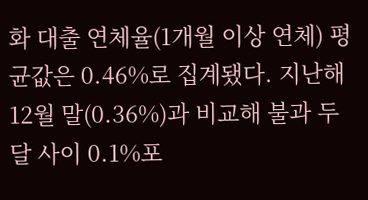화 대출 연체율(1개월 이상 연체) 평균값은 0.46%로 집계됐다. 지난해 12월 말(0.36%)과 비교해 불과 두 달 사이 0.1%포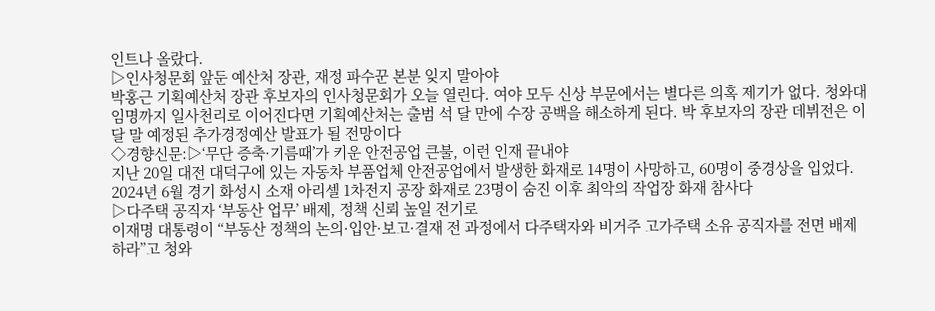인트나 올랐다.
▷인사청문회 앞둔 예산처 장관, 재정 파수꾼 본분 잊지 말아야
박홍근 기획예산처 장관 후보자의 인사청문회가 오늘 열린다. 여야 모두 신상 부문에서는 별다른 의혹 제기가 없다. 청와대 임명까지 일사천리로 이어진다면 기획예산처는 출범 석 달 만에 수장 공백을 해소하게 된다. 박 후보자의 장관 데뷔전은 이달 말 예정된 추가경정예산 발표가 될 전망이다
◇경향신문:▷‘무단 증축·기름때’가 키운 안전공업 큰불, 이런 인재 끝내야
지난 20일 대전 대덕구에 있는 자동차 부품업체 안전공업에서 발생한 화재로 14명이 사망하고, 60명이 중경상을 입었다. 2024년 6월 경기 화성시 소재 아리셀 1차전지 공장 화재로 23명이 숨진 이후 최악의 작업장 화재 참사다
▷다주택 공직자 ‘부동산 업무’ 배제, 정책 신뢰 높일 전기로
이재명 대통령이 “부동산 정책의 논의·입안·보고·결재 전 과정에서 다주택자와 비거주 고가주택 소유 공직자를 전면 배제하라”고 청와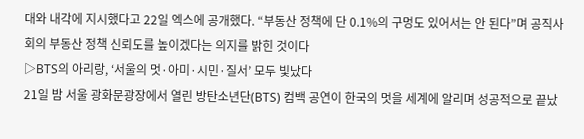대와 내각에 지시했다고 22일 엑스에 공개했다. “부동산 정책에 단 0.1%의 구멍도 있어서는 안 된다”며 공직사회의 부동산 정책 신뢰도를 높이겠다는 의지를 밝힌 것이다
▷BTS의 아리랑, ‘서울의 멋·아미·시민·질서’ 모두 빛났다
21일 밤 서울 광화문광장에서 열린 방탄소년단(BTS) 컴백 공연이 한국의 멋을 세계에 알리며 성공적으로 끝났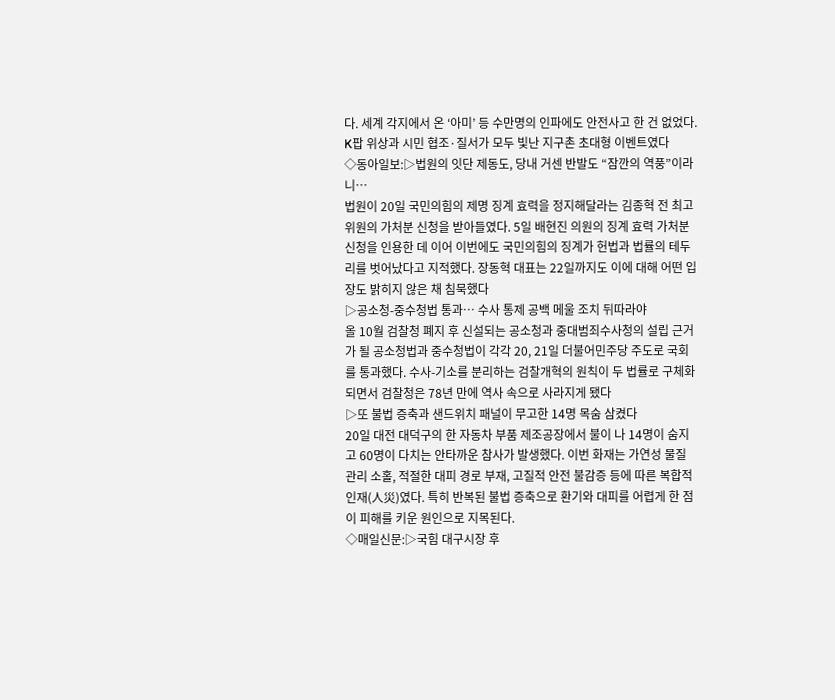다. 세계 각지에서 온 ‘아미’ 등 수만명의 인파에도 안전사고 한 건 없었다. K팝 위상과 시민 협조·질서가 모두 빛난 지구촌 초대형 이벤트였다
◇동아일보:▷법원의 잇단 제동도, 당내 거센 반발도 “잠깐의 역풍”이라니…
법원이 20일 국민의힘의 제명 징계 효력을 정지해달라는 김종혁 전 최고위원의 가처분 신청을 받아들였다. 5일 배현진 의원의 징계 효력 가처분 신청을 인용한 데 이어 이번에도 국민의힘의 징계가 헌법과 법률의 테두리를 벗어났다고 지적했다. 장동혁 대표는 22일까지도 이에 대해 어떤 입장도 밝히지 않은 채 침묵했다
▷공소청-중수청법 통과… 수사 통제 공백 메울 조치 뒤따라야
올 10월 검찰청 폐지 후 신설되는 공소청과 중대범죄수사청의 설립 근거가 될 공소청법과 중수청법이 각각 20, 21일 더불어민주당 주도로 국회를 통과했다. 수사-기소를 분리하는 검찰개혁의 원칙이 두 법률로 구체화되면서 검찰청은 78년 만에 역사 속으로 사라지게 됐다
▷또 불법 증축과 샌드위치 패널이 무고한 14명 목숨 삼켰다
20일 대전 대덕구의 한 자동차 부품 제조공장에서 불이 나 14명이 숨지고 60명이 다치는 안타까운 참사가 발생했다. 이번 화재는 가연성 물질 관리 소홀, 적절한 대피 경로 부재, 고질적 안전 불감증 등에 따른 복합적 인재(人災)였다. 특히 반복된 불법 증축으로 환기와 대피를 어렵게 한 점이 피해를 키운 원인으로 지목된다.
◇매일신문:▷국힘 대구시장 후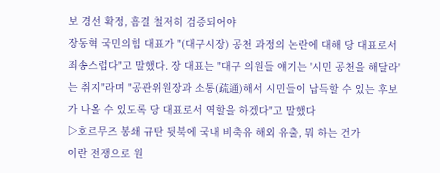보 경선 확정, 흠결 철저히 검증되어야
장동혁 국민의힘 대표가 "(대구시장) 공천 과정의 논란에 대해 당 대표로서 죄송스럽다"고 말했다. 장 대표는 "대구 의원들 얘기는 '시민 공천을 해달라'는 취지"라며 "공관위원장과 소통(疏通)해서 시민들이 납득할 수 있는 후보가 나올 수 있도록 당 대표로서 역할을 하겠다"고 말했다
▷호르무즈 봉쇄 규탄 뒷북에 국내 비축유 해외 유출, 뭐 하는 건가
이란 전쟁으로 원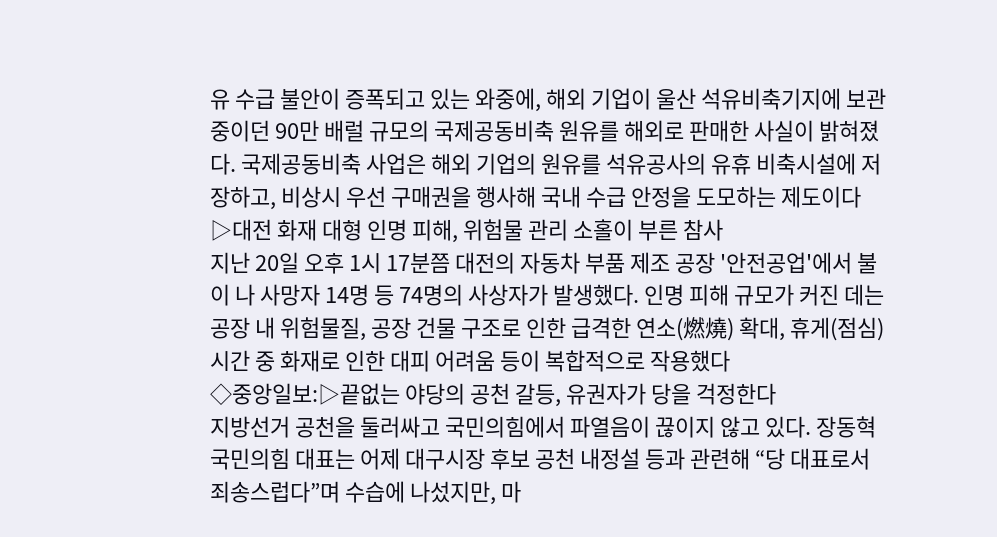유 수급 불안이 증폭되고 있는 와중에, 해외 기업이 울산 석유비축기지에 보관 중이던 90만 배럴 규모의 국제공동비축 원유를 해외로 판매한 사실이 밝혀졌다. 국제공동비축 사업은 해외 기업의 원유를 석유공사의 유휴 비축시설에 저장하고, 비상시 우선 구매권을 행사해 국내 수급 안정을 도모하는 제도이다
▷대전 화재 대형 인명 피해, 위험물 관리 소홀이 부른 참사
지난 20일 오후 1시 17분쯤 대전의 자동차 부품 제조 공장 '안전공업'에서 불이 나 사망자 14명 등 74명의 사상자가 발생했다. 인명 피해 규모가 커진 데는 공장 내 위험물질, 공장 건물 구조로 인한 급격한 연소(燃燒) 확대, 휴게(점심) 시간 중 화재로 인한 대피 어려움 등이 복합적으로 작용했다
◇중앙일보:▷끝없는 야당의 공천 갈등, 유권자가 당을 걱정한다
지방선거 공천을 둘러싸고 국민의힘에서 파열음이 끊이지 않고 있다. 장동혁 국민의힘 대표는 어제 대구시장 후보 공천 내정설 등과 관련해 “당 대표로서 죄송스럽다”며 수습에 나섰지만, 마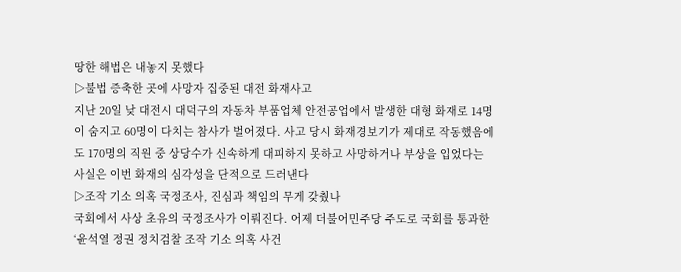땅한 해법은 내놓지 못했다
▷불법 증축한 곳에 사망자 집중된 대전 화재사고
지난 20일 낮 대전시 대덕구의 자동차 부품업체 안전공업에서 발생한 대형 화재로 14명이 숨지고 60명이 다치는 참사가 벌어졌다. 사고 당시 화재경보기가 제대로 작동했음에도 170명의 직원 중 상당수가 신속하게 대피하지 못하고 사망하거나 부상을 입었다는 사실은 이번 화재의 심각성을 단적으로 드러낸다
▷조작 기소 의혹 국정조사, 진심과 책임의 무게 갖췄나
국회에서 사상 초유의 국정조사가 이뤄진다. 어제 더불어민주당 주도로 국회를 통과한 ‘윤석열 정권 정치검찰 조작 기소 의혹 사건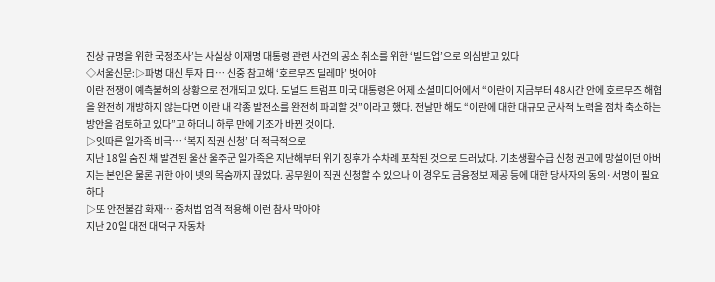진상 규명을 위한 국정조사’는 사실상 이재명 대통령 관련 사건의 공소 취소를 위한 ‘빌드업’으로 의심받고 있다
◇서울신문:▷파병 대신 투자 日… 신중 참고해 ‘호르무즈 딜레마’ 벗어야
이란 전쟁이 예측불허의 상황으로 전개되고 있다. 도널드 트럼프 미국 대통령은 어제 소셜미디어에서 “이란이 지금부터 48시간 안에 호르무즈 해협을 완전히 개방하지 않는다면 이란 내 각종 발전소를 완전히 파괴할 것”이라고 했다. 전날만 해도 “이란에 대한 대규모 군사적 노력을 점차 축소하는 방안을 검토하고 있다”고 하더니 하루 만에 기조가 바뀐 것이다.
▷잇따른 일가족 비극… ‘복지 직권 신청’ 더 적극적으로
지난 18일 숨진 채 발견된 울산 울주군 일가족은 지난해부터 위기 징후가 수차례 포착된 것으로 드러났다. 기초생활수급 신청 권고에 망설이던 아버지는 본인은 물론 귀한 아이 넷의 목숨까지 끊었다. 공무원이 직권 신청할 수 있으나 이 경우도 금융정보 제공 등에 대한 당사자의 동의·서명이 필요하다
▷또 안전불감 화재… 중처법 엄격 적용해 이런 참사 막아야
지난 20일 대전 대덕구 자동차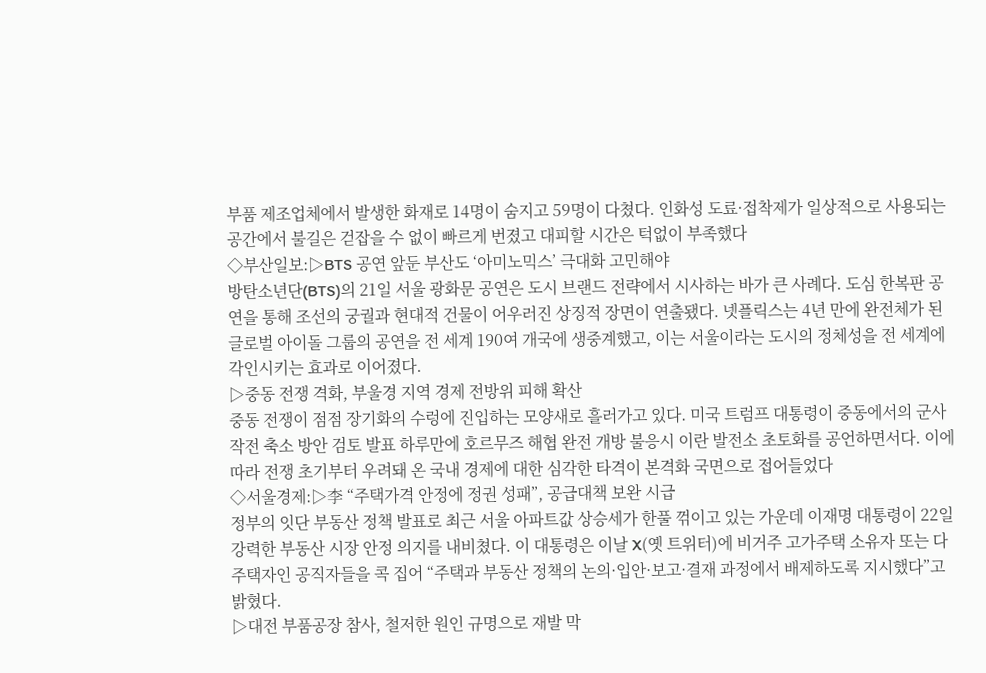부품 제조업체에서 발생한 화재로 14명이 숨지고 59명이 다쳤다. 인화성 도료·접착제가 일상적으로 사용되는 공간에서 불길은 걷잡을 수 없이 빠르게 번졌고 대피할 시간은 턱없이 부족했다
◇부산일보:▷BTS 공연 앞둔 부산도 ‘아미노믹스’ 극대화 고민해야
방탄소년단(BTS)의 21일 서울 광화문 공연은 도시 브랜드 전략에서 시사하는 바가 큰 사례다. 도심 한복판 공연을 통해 조선의 궁궐과 현대적 건물이 어우러진 상징적 장면이 연출됐다. 넷플릭스는 4년 만에 완전체가 된 글로벌 아이돌 그룹의 공연을 전 세계 190여 개국에 생중계했고, 이는 서울이라는 도시의 정체성을 전 세계에 각인시키는 효과로 이어졌다.
▷중동 전쟁 격화, 부울경 지역 경제 전방위 피해 확산
중동 전쟁이 점점 장기화의 수렁에 진입하는 모양새로 흘러가고 있다. 미국 트럼프 대통령이 중동에서의 군사작전 축소 방안 검토 발표 하루만에 호르무즈 해협 완전 개방 불응시 이란 발전소 초토화를 공언하면서다. 이에 따라 전쟁 초기부터 우려돼 온 국내 경제에 대한 심각한 타격이 본격화 국면으로 접어들었다
◇서울경제:▷李 “주택가격 안정에 정권 성패”, 공급대책 보완 시급
정부의 잇단 부동산 정책 발표로 최근 서울 아파트값 상승세가 한풀 꺾이고 있는 가운데 이재명 대통령이 22일 강력한 부동산 시장 안정 의지를 내비쳤다. 이 대통령은 이날 X(옛 트위터)에 비거주 고가주택 소유자 또는 다주택자인 공직자들을 콕 집어 “주택과 부동산 정책의 논의·입안·보고·결재 과정에서 배제하도록 지시했다”고 밝혔다.
▷대전 부품공장 참사, 철저한 원인 규명으로 재발 막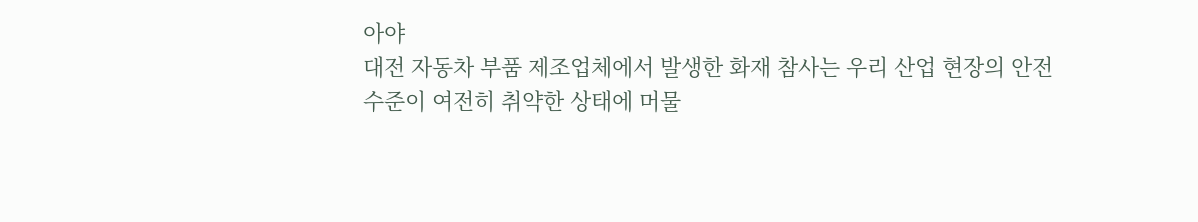아야
대전 자동차 부품 제조업체에서 발생한 화재 참사는 우리 산업 현장의 안전 수준이 여전히 취약한 상태에 머물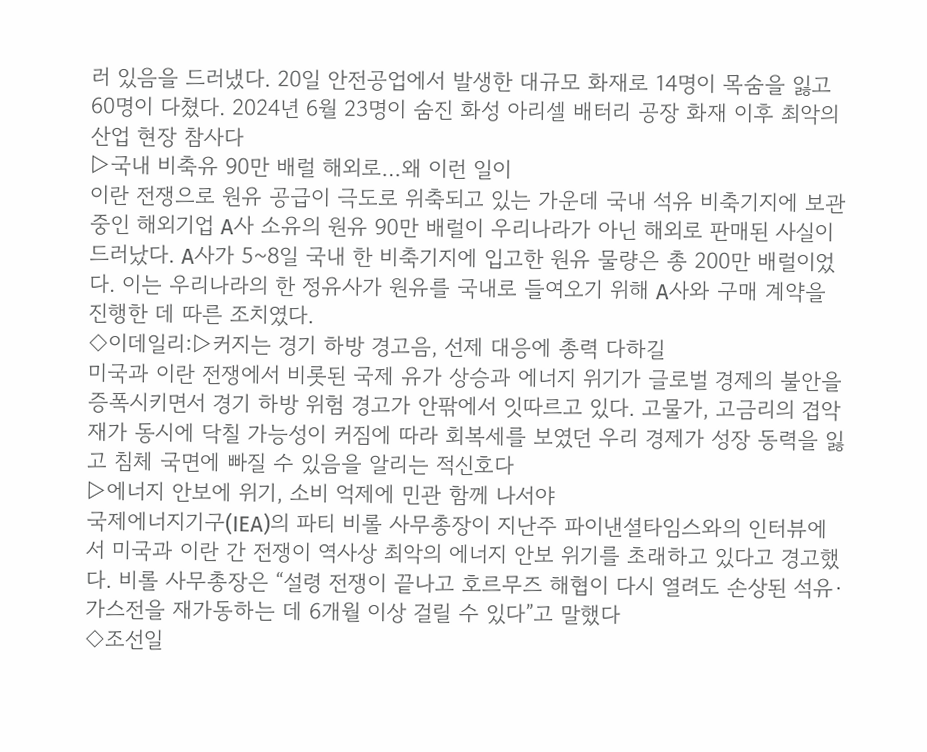러 있음을 드러냈다. 20일 안전공업에서 발생한 대규모 화재로 14명이 목숨을 잃고 60명이 다쳤다. 2024년 6월 23명이 숨진 화성 아리셀 배터리 공장 화재 이후 최악의 산업 현장 참사다
▷국내 비축유 90만 배럴 해외로…왜 이런 일이
이란 전쟁으로 원유 공급이 극도로 위축되고 있는 가운데 국내 석유 비축기지에 보관 중인 해외기업 A사 소유의 원유 90만 배럴이 우리나라가 아닌 해외로 판매된 사실이 드러났다. A사가 5~8일 국내 한 비축기지에 입고한 원유 물량은 총 200만 배럴이었다. 이는 우리나라의 한 정유사가 원유를 국내로 들여오기 위해 A사와 구매 계약을 진행한 데 따른 조치였다.
◇이데일리:▷커지는 경기 하방 경고음, 선제 대응에 총력 다하길
미국과 이란 전쟁에서 비롯된 국제 유가 상승과 에너지 위기가 글로벌 경제의 불안을 증폭시키면서 경기 하방 위험 경고가 안팎에서 잇따르고 있다. 고물가, 고금리의 겹악재가 동시에 닥칠 가능성이 커짐에 따라 회복세를 보였던 우리 경제가 성장 동력을 잃고 침체 국면에 빠질 수 있음을 알리는 적신호다
▷에너지 안보에 위기, 소비 억제에 민관 함께 나서야
국제에너지기구(IEA)의 파티 비롤 사무총장이 지난주 파이낸셜타임스와의 인터뷰에서 미국과 이란 간 전쟁이 역사상 최악의 에너지 안보 위기를 초래하고 있다고 경고했다. 비롤 사무총장은 “설령 전쟁이 끝나고 호르무즈 해협이 다시 열려도 손상된 석유·가스전을 재가동하는 데 6개월 이상 걸릴 수 있다”고 말했다
◇조선일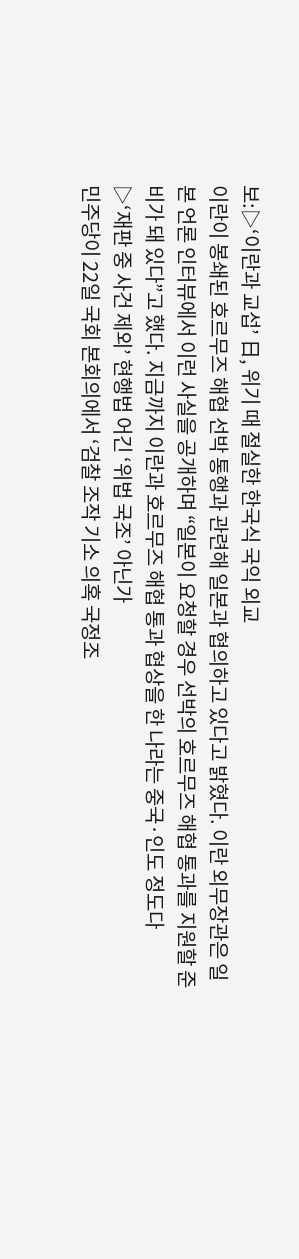보:▷‘이란과 교섭’ 日, 위기 때 절실한 한국식 국익 외교
이란이 봉쇄된 호르무즈 해협 선박 통행과 관련해 일본과 협의하고 있다고 밝혔다. 이란 외무장관은 일본 언론 인터뷰에서 이런 사실을 공개하며 “일본이 요청할 경우 선박의 호르무즈 해협 통과를 지원할 준비가 돼 있다”고 했다. 지금까지 이란과 호르무즈 해협 통과 협상을 한 나라는 중국·인도 정도다
▷‘재판 중 사건 제외’ 현행법 어긴 ‘위법 국조’ 아닌가
민주당이 22일 국회 본회의에서 ‘검찰 조작 기소 의혹 국정조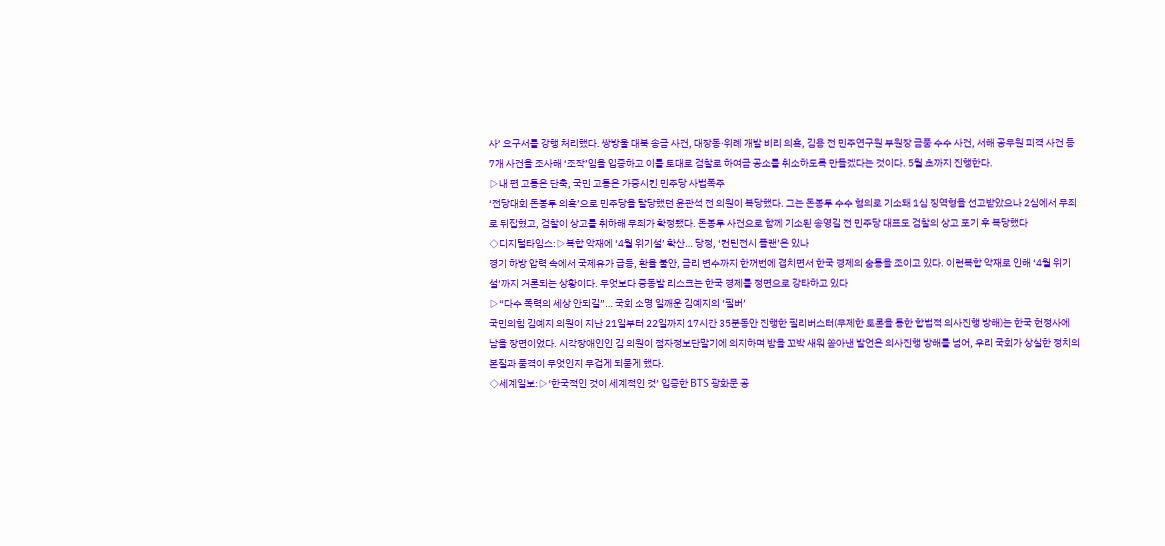사’ 요구서를 강행 처리했다. 쌍방울 대북 송금 사건, 대장동·위례 개발 비리 의혹, 김용 전 민주연구원 부원장 금품 수수 사건, 서해 공무원 피격 사건 등 7개 사건을 조사해 ‘조작’임을 입증하고 이를 토대로 검찰로 하여금 공소를 취소하도록 만들겠다는 것이다. 5월 초까지 진행한다.
▷내 편 고통은 단축, 국민 고통은 가중시킨 민주당 사법폭주
‘전당대회 돈봉투 의혹’으로 민주당을 탈당했던 윤관석 전 의원이 복당했다. 그는 돈봉투 수수 혐의로 기소돼 1심 징역형을 선고받았으나 2심에서 무죄로 뒤집혔고, 검찰이 상고를 취하해 무죄가 확정됐다. 돈봉투 사건으로 함께 기소된 송영길 전 민주당 대표도 검찰의 상고 포기 후 복당했다
◇디지털타임스:▷복합 악재에 ‘4월 위기설’ 확산… 당정, ‘컨틴전시 플랜’은 있나
경기 하방 압력 속에서 국제유가 급등, 환율 불안, 금리 변수까지 한꺼번에 겹치면서 한국 경제의 숨통을 조이고 있다. 이런복합 악재로 인해 ‘4월 위기설’까지 거론되는 상황이다. 무엇보다 중동발 리스크는 한국 경제를 정면으로 강타하고 있다
▷“다수 폭력의 세상 안되길”… 국회 소명 일깨운 김예지의 ‘필버’
국민의힘 김예지 의원이 지난 21일부터 22일까지 17시간 35분동안 진행한 필리버스터(무제한 토론을 통한 합법적 의사진행 방해)는 한국 헌정사에 남을 장면이었다. 시각장애인인 김 의원이 점자정보단말기에 의지하며 밤을 꼬박 새워 쏟아낸 발언은 의사진행 방해를 넘어, 우리 국회가 상실한 정치의 본질과 품격이 무엇인지 무겁게 되묻게 했다.
◇세계일보:▷‘한국적인 것이 세계적인 것’ 입증한 BTS 광화문 공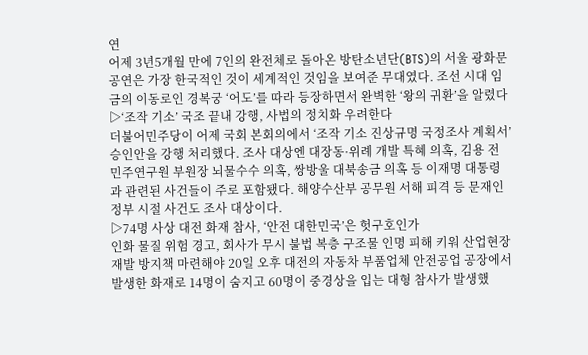연
어제 3년5개월 만에 7인의 완전체로 돌아온 방탄소년단(BTS)의 서울 광화문 공연은 가장 한국적인 것이 세계적인 것임을 보여준 무대였다. 조선 시대 임금의 이동로인 경복궁 ‘어도’를 따라 등장하면서 완벽한 ‘왕의 귀환’을 알렸다
▷‘조작 기소’ 국조 끝내 강행, 사법의 정치화 우려한다
더불어민주당이 어제 국회 본회의에서 ‘조작 기소 진상규명 국정조사 계획서’ 승인안을 강행 처리했다. 조사 대상엔 대장동·위례 개발 특혜 의혹, 김용 전 민주연구원 부원장 뇌물수수 의혹, 쌍방울 대북송금 의혹 등 이재명 대통령과 관련된 사건들이 주로 포함됐다. 해양수산부 공무원 서해 피격 등 문재인정부 시절 사건도 조사 대상이다.
▷74명 사상 대전 화재 참사, ‘안전 대한민국’은 헛구호인가
인화 물질 위험 경고, 회사가 무시 불법 복층 구조물 인명 피해 키워 산업현장 재발 방지책 마련해야 20일 오후 대전의 자동차 부품업체 안전공업 공장에서 발생한 화재로 14명이 숨지고 60명이 중경상을 입는 대형 참사가 발생했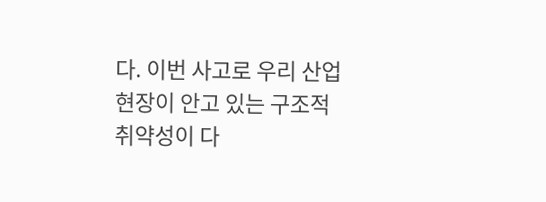다. 이번 사고로 우리 산업현장이 안고 있는 구조적 취약성이 다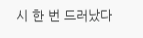시 한 번 드러났다